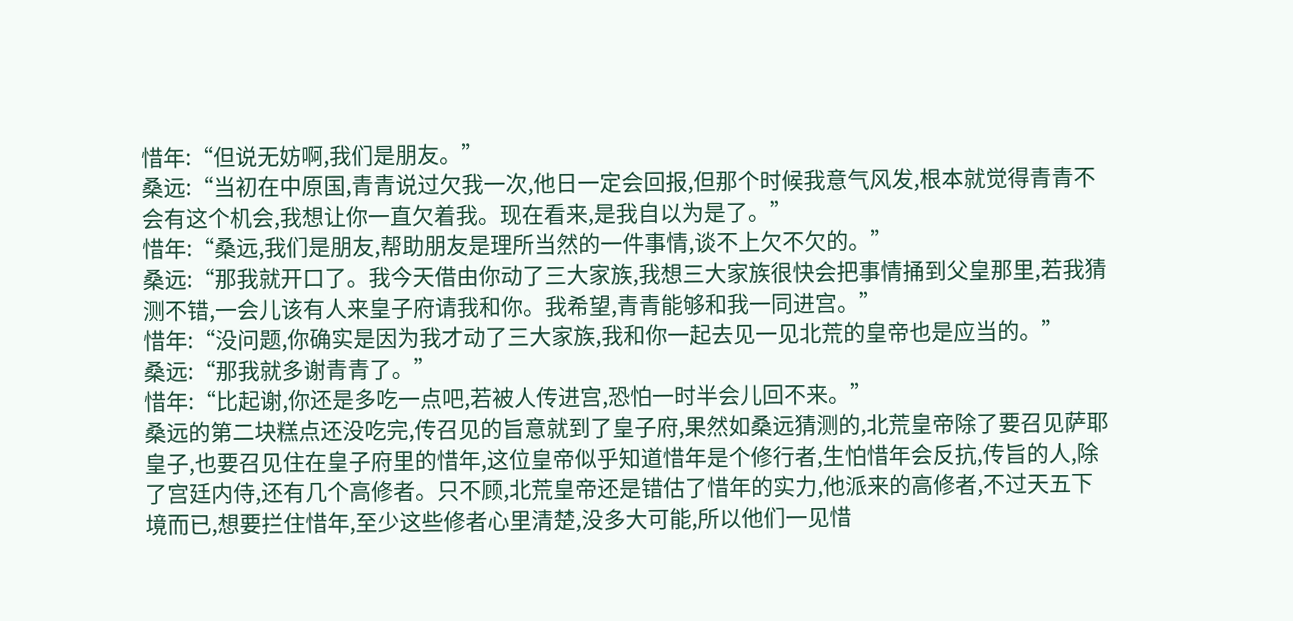惜年:“但说无妨啊,我们是朋友。”
桑远:“当初在中原国,青青说过欠我一次,他日一定会回报,但那个时候我意气风发,根本就觉得青青不会有这个机会,我想让你一直欠着我。现在看来,是我自以为是了。”
惜年:“桑远,我们是朋友,帮助朋友是理所当然的一件事情,谈不上欠不欠的。”
桑远:“那我就开口了。我今天借由你动了三大家族,我想三大家族很快会把事情捅到父皇那里,若我猜测不错,一会儿该有人来皇子府请我和你。我希望,青青能够和我一同进宫。”
惜年:“没问题,你确实是因为我才动了三大家族,我和你一起去见一见北荒的皇帝也是应当的。”
桑远:“那我就多谢青青了。”
惜年:“比起谢,你还是多吃一点吧,若被人传进宫,恐怕一时半会儿回不来。”
桑远的第二块糕点还没吃完,传召见的旨意就到了皇子府,果然如桑远猜测的,北荒皇帝除了要召见萨耶皇子,也要召见住在皇子府里的惜年,这位皇帝似乎知道惜年是个修行者,生怕惜年会反抗,传旨的人,除了宫廷内侍,还有几个高修者。只不顾,北荒皇帝还是错估了惜年的实力,他派来的高修者,不过天五下境而已,想要拦住惜年,至少这些修者心里清楚,没多大可能,所以他们一见惜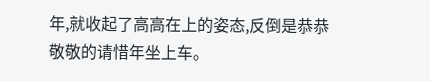年,就收起了高高在上的姿态,反倒是恭恭敬敬的请惜年坐上车。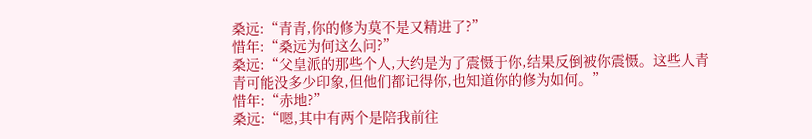桑远:“青青,你的修为莫不是又精进了?”
惜年:“桑远为何这么问?”
桑远:“父皇派的那些个人,大约是为了震慑于你,结果反倒被你震慑。这些人青青可能没多少印象,但他们都记得你,也知道你的修为如何。”
惜年:“赤地?”
桑远:“嗯,其中有两个是陪我前往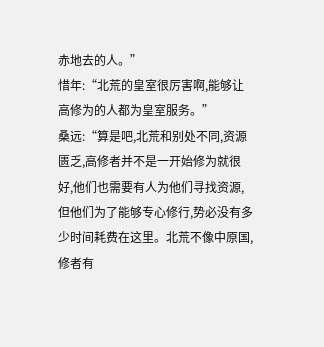赤地去的人。”
惜年:“北荒的皇室很厉害啊,能够让高修为的人都为皇室服务。”
桑远:“算是吧,北荒和别处不同,资源匮乏,高修者并不是一开始修为就很好,他们也需要有人为他们寻找资源,但他们为了能够专心修行,势必没有多少时间耗费在这里。北荒不像中原国,修者有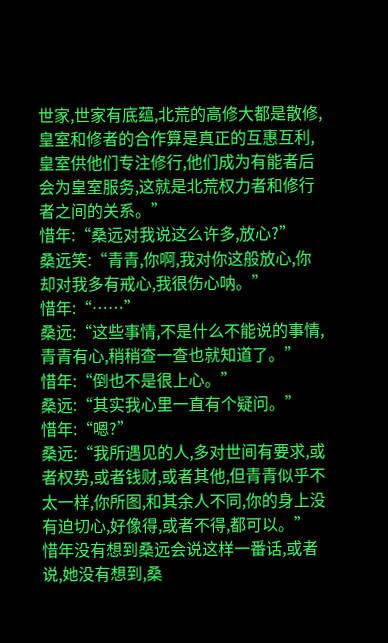世家,世家有底蕴,北荒的高修大都是散修,皇室和修者的合作算是真正的互惠互利,皇室供他们专注修行,他们成为有能者后会为皇室服务,这就是北荒权力者和修行者之间的关系。”
惜年:“桑远对我说这么许多,放心?”
桑远笑:“青青,你啊,我对你这般放心,你却对我多有戒心,我很伤心呐。”
惜年:“……”
桑远:“这些事情,不是什么不能说的事情,青青有心,稍稍查一查也就知道了。”
惜年:“倒也不是很上心。”
桑远:“其实我心里一直有个疑问。”
惜年:“嗯?”
桑远:“我所遇见的人,多对世间有要求,或者权势,或者钱财,或者其他,但青青似乎不太一样,你所图,和其余人不同,你的身上没有迫切心,好像得,或者不得,都可以。”
惜年没有想到桑远会说这样一番话,或者说,她没有想到,桑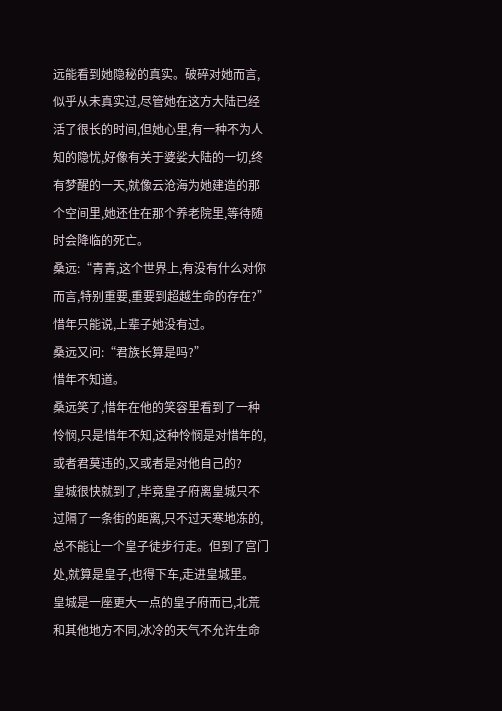远能看到她隐秘的真实。破碎对她而言,似乎从未真实过,尽管她在这方大陆已经活了很长的时间,但她心里,有一种不为人知的隐忧,好像有关于婆娑大陆的一切,终有梦醒的一天,就像云沧海为她建造的那个空间里,她还住在那个养老院里,等待随时会降临的死亡。
桑远:“青青,这个世界上,有没有什么对你而言,特别重要,重要到超越生命的存在?”
惜年只能说,上辈子她没有过。
桑远又问:“君族长算是吗?”
惜年不知道。
桑远笑了,惜年在他的笑容里看到了一种怜悯,只是惜年不知,这种怜悯是对惜年的,或者君莫违的,又或者是对他自己的?
皇城很快就到了,毕竟皇子府离皇城只不过隔了一条街的距离,只不过天寒地冻的,总不能让一个皇子徒步行走。但到了宫门处,就算是皇子,也得下车,走进皇城里。
皇城是一座更大一点的皇子府而已,北荒和其他地方不同,冰冷的天气不允许生命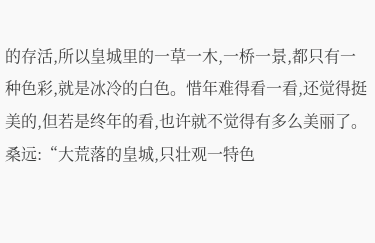的存活,所以皇城里的一草一木,一桥一景,都只有一种色彩,就是冰冷的白色。惜年难得看一看,还觉得挺美的,但若是终年的看,也许就不觉得有多么美丽了。
桑远:“大荒落的皇城,只壮观一特色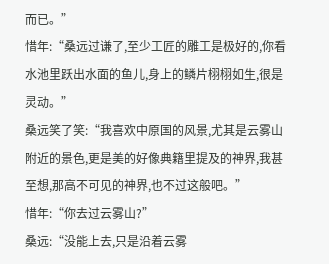而已。”
惜年:“桑远过谦了,至少工匠的雕工是极好的,你看水池里跃出水面的鱼儿,身上的鳞片栩栩如生,很是灵动。”
桑远笑了笑:“我喜欢中原国的风景,尤其是云雾山附近的景色,更是美的好像典籍里提及的神界,我甚至想,那高不可见的神界,也不过这般吧。”
惜年:“你去过云雾山?”
桑远:“没能上去,只是沿着云雾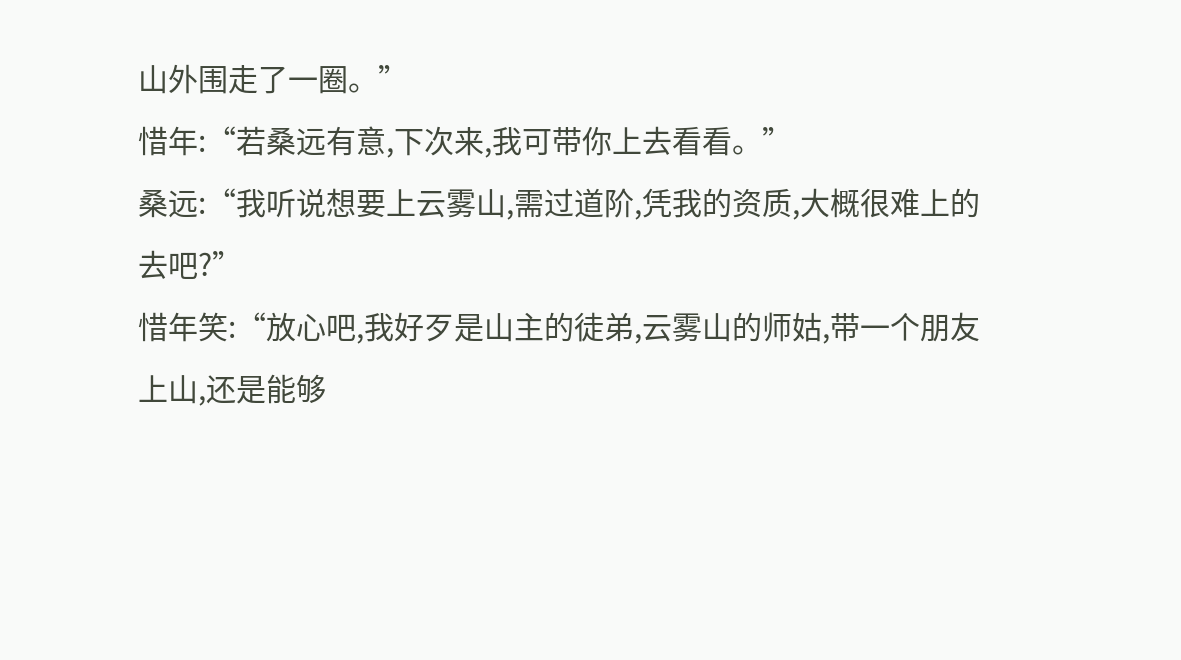山外围走了一圈。”
惜年:“若桑远有意,下次来,我可带你上去看看。”
桑远:“我听说想要上云雾山,需过道阶,凭我的资质,大概很难上的去吧?”
惜年笑:“放心吧,我好歹是山主的徒弟,云雾山的师姑,带一个朋友上山,还是能够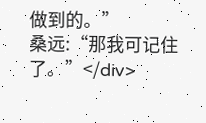做到的。”
桑远:“那我可记住了。”</div>